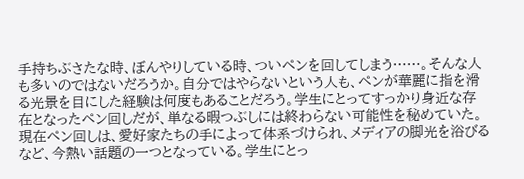手持ちぶさたな時、ぼんやりしている時、ついペンを回してしまう……。そんな人も多いのではないだろうか。自分ではやらないという人も、ペンが華麗に指を滑る光景を目にした経験は何度もあることだろう。学生にとってすっかり身近な存在となったペン回しだが、単なる暇つぶしには終わらない可能性を秘めていた。現在ペン回しは、愛好家たちの手によって体系づけられ、メディアの脚光を浴びるなど、今熱い話題の一つとなっている。学生にとっ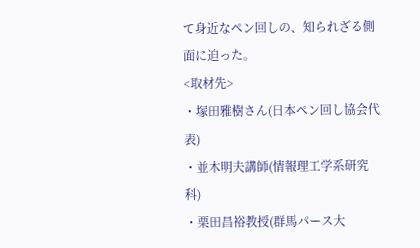て身近なペン回しの、知られざる側面に迫った。
<取材先>
・塚田雅樹さん(日本ペン回し協会代表)
・並木明夫講師(情報理工学系研究科)
・栗田昌裕教授(群馬パース大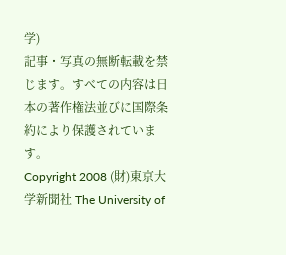学)
記事・写真の無断転載を禁じます。すべての内容は日本の著作権法並びに国際条約により保護されています。
Copyright 2008 (財)東京大学新聞社 The University of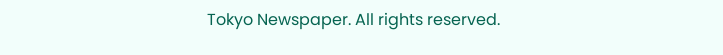Tokyo Newspaper. All rights reserved.